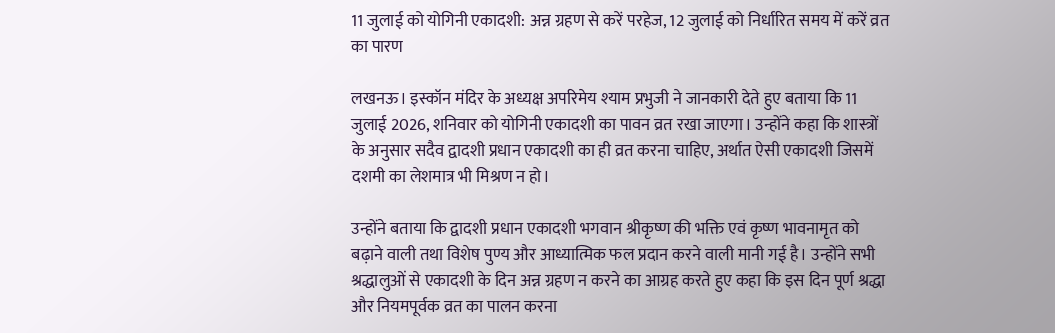11 जुलाई को योगिनी एकादशी: अन्न ग्रहण से करें परहेज, 12 जुलाई को निर्धारित समय में करें व्रत का पारण

लखनऊ। इस्कॉन मंदिर के अध्यक्ष अपरिमेय श्याम प्रभुजी ने जानकारी देते हुए बताया कि 11 जुलाई 2026, शनिवार को योगिनी एकादशी का पावन व्रत रखा जाएगा। उन्होंने कहा कि शास्त्रों के अनुसार सदैव द्वादशी प्रधान एकादशी का ही व्रत करना चाहिए, अर्थात ऐसी एकादशी जिसमें दशमी का लेशमात्र भी मिश्रण न हो।

उन्होंने बताया कि द्वादशी प्रधान एकादशी भगवान श्रीकृष्ण की भक्ति एवं कृष्ण भावनामृत को बढ़ाने वाली तथा विशेष पुण्य और आध्यात्मिक फल प्रदान करने वाली मानी गई है। उन्होंने सभी श्रद्धालुओं से एकादशी के दिन अन्न ग्रहण न करने का आग्रह करते हुए कहा कि इस दिन पूर्ण श्रद्धा और नियमपूर्वक व्रत का पालन करना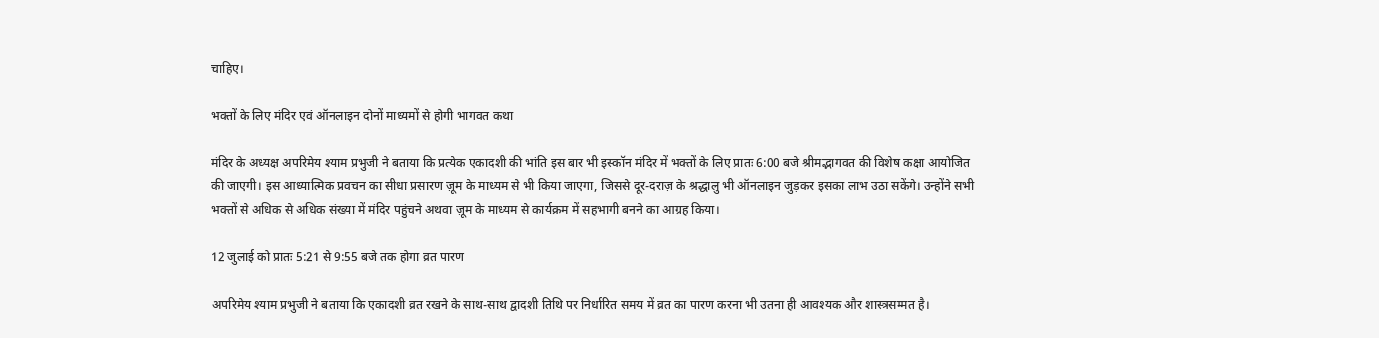चाहिए।

भक्तों के लिए मंदिर एवं ऑनलाइन दोनों माध्यमों से होगी भागवत कथा

मंदिर के अध्यक्ष अपरिमेय श्याम प्रभुजी ने बताया कि प्रत्येक एकादशी की भांति इस बार भी इस्कॉन मंदिर में भक्तों के लिए प्रातः 6:00 बजे श्रीमद्भागवत की विशेष कक्षा आयोजित की जाएगी। इस आध्यात्मिक प्रवचन का सीधा प्रसारण ज़ूम के माध्यम से भी किया जाएगा, जिससे दूर-दराज़ के श्रद्धालु भी ऑनलाइन जुड़कर इसका लाभ उठा सकेंगे। उन्होंने सभी भक्तों से अधिक से अधिक संख्या में मंदिर पहुंचने अथवा ज़ूम के माध्यम से कार्यक्रम में सहभागी बनने का आग्रह किया।

12 जुलाई को प्रातः 5:21 से 9:55 बजे तक होगा व्रत पारण

अपरिमेय श्याम प्रभुजी ने बताया कि एकादशी व्रत रखने के साथ-साथ द्वादशी तिथि पर निर्धारित समय में व्रत का पारण करना भी उतना ही आवश्यक और शास्त्रसम्मत है।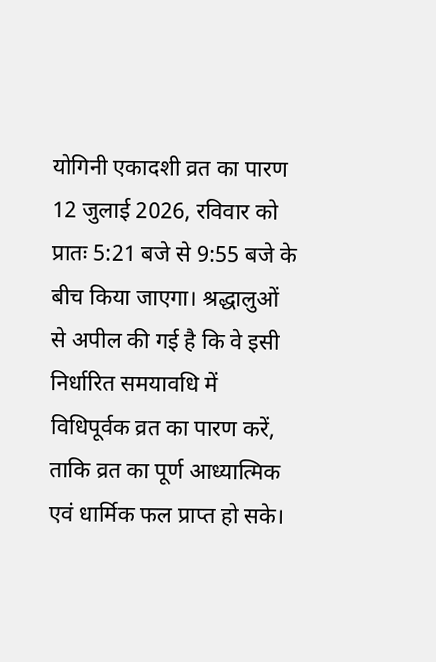योगिनी एकादशी व्रत का पारण 12 जुलाई 2026, रविवार को प्रातः 5:21 बजे से 9:55 बजे के बीच किया जाएगा। श्रद्धालुओं से अपील की गई है कि वे इसी निर्धारित समयावधि में विधिपूर्वक व्रत का पारण करें, ताकि व्रत का पूर्ण आध्यात्मिक एवं धार्मिक फल प्राप्त हो सके।